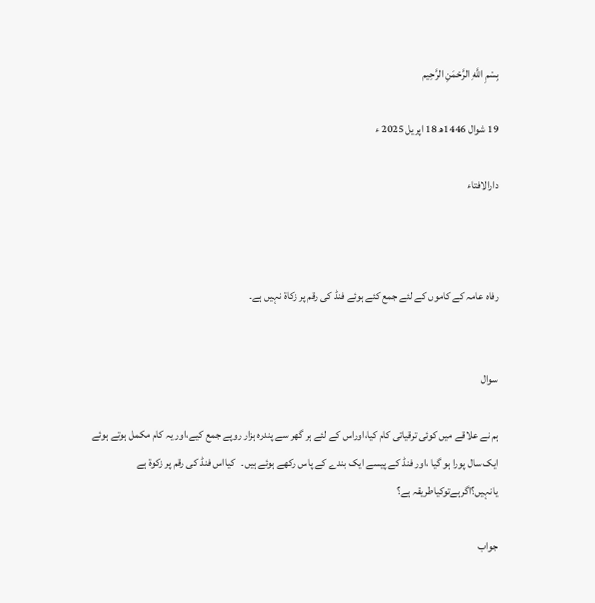بِسْمِ اللَّهِ الرَّحْمَنِ الرَّحِيم

19 شوال 1446ھ 18 اپریل 2025 ء

دارالافتاء



رفاہ عامہ کے کاموں کے لئے جمع کئے ہوئے فنڈ کی رقم پر زکاۃ نہیں ہے۔


سوال

ہم نے علاقے میں کوئی ترقیاتی کام کیا،اوراس کے لئے ہر گھر سے پندرہ ہزار روپے جمع کیے،اور یہ کام مکمل ہوتے ہوئے ایک سال پورا ہو گیا ،اور فنڈ کے پیسے ایک بندے کے پاس رکھے ہوئے ہیں۔   کیااس فنڈ کی رقم پر زکوۃ ہے یانہیں؟اگرہےتوکیاطریقہ ہے؟

جواب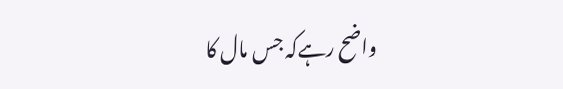واضح رہےکہ جس مال کا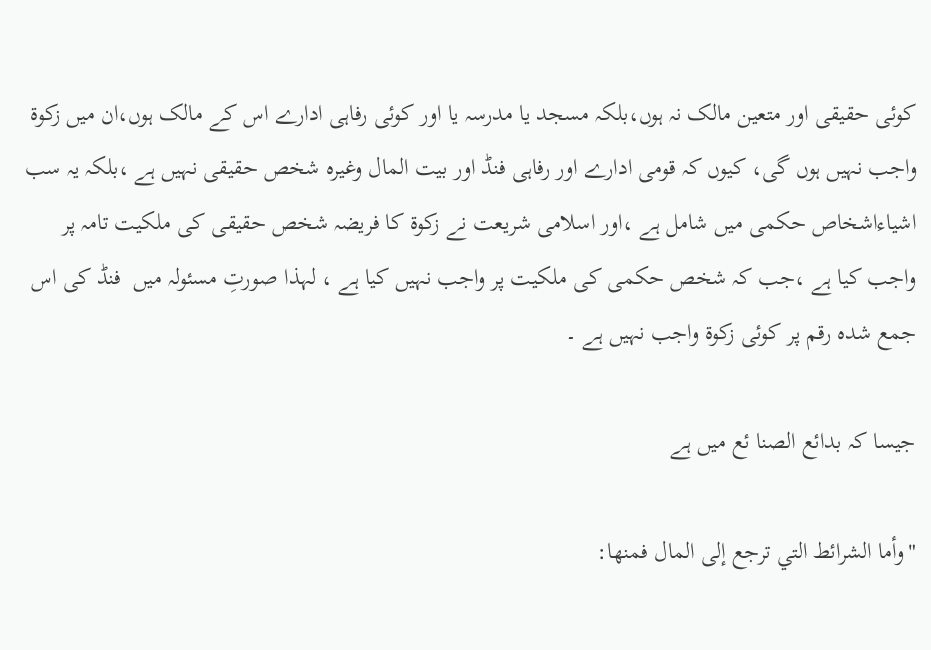کوئی حقیقی اور متعین مالک نہ ہوں،بلکہ مسجد یا مدرسہ یا اور کوئی رفاہی ادارے اس کے مالک ہوں،ان میں زکوۃ واجب نہیں ہوں گی، کیوں کہ قومی ادارے اور رفاہی فنڈ اور بیت المال وغیرہ شخص حقیقی نہیں ہے ،بلکہ یہ سب اشیاءاشخاص حکمی میں شامل ہے ،اور اسلامی شریعت نے زکوۃ کا فریضہ شخص حقیقی کی ملکیت تامہ پر واجب کیا ہے ،جب کہ شخص حکمی کی ملکیت پر واجب نہیں کیا ہے ، لہذا صورتِ مسئولہ میں  فنڈ کی اس جمع شدہ رقم پر کوئی زکوۃ واجب نہیں ہے ۔

جیسا کہ بدائع الصنا ئع میں ہے

"وأما الشرائط التي ترجع إلى المال فمنها: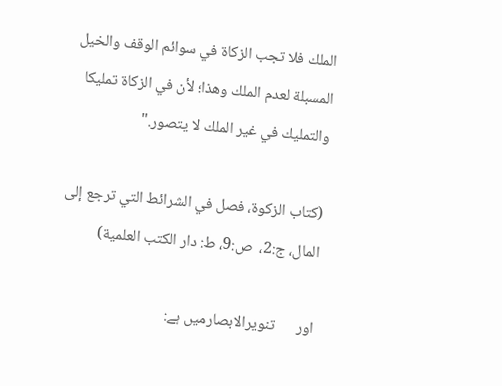الملك فلا تجب الزكاة في سوائم الوقف والخيل المسبلة لعدم الملك وهذا؛ لأن في الزكاة تمليكا والتمليك في غير الملك لا يتصور."

(كتاب الزكوة، فصل في الشرائط التي ترجع إلى المال، ج:2،  ص:9، ط: دار الکتب العلمیة)

اور      تنویرالابصارمیں ہے: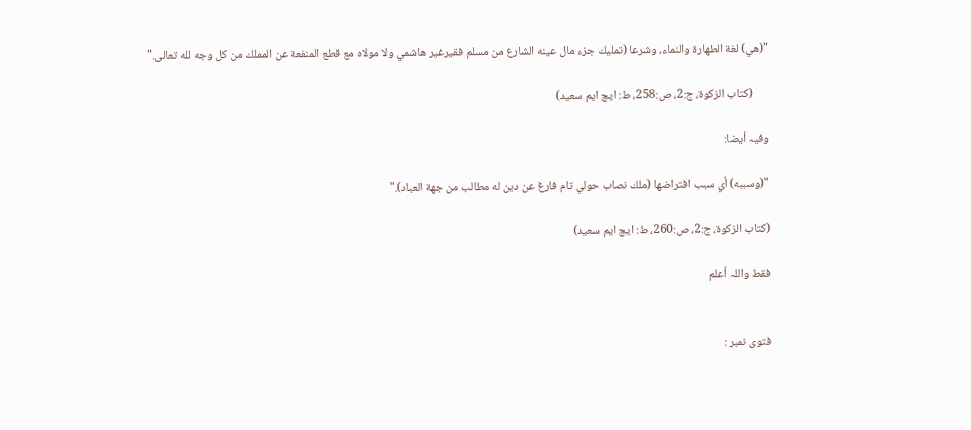"(هي) لغة الطهارة والنماء، وشرعا (تمليك جزء مال عينه الشارع من مسلم فقيرغير هاشمي ولا مولاه مع قطع المنفعة عن المملك من كل وجه لله تعالى."

      (كتاب الزكوة، ج:2، ص:258، ط: ایچ ایم سعید)

وفیہ أیضا:

"(وسببه) أي سبب افتراضها (ملك نصاب حولي تام فارغ عن دين له مطالب من جهة العباد)."

(كتاب الزكوة، ج:2، ص:260، ط: ایچ ایم سعید)

فقط واللہ أعلم


فتوی نمبر :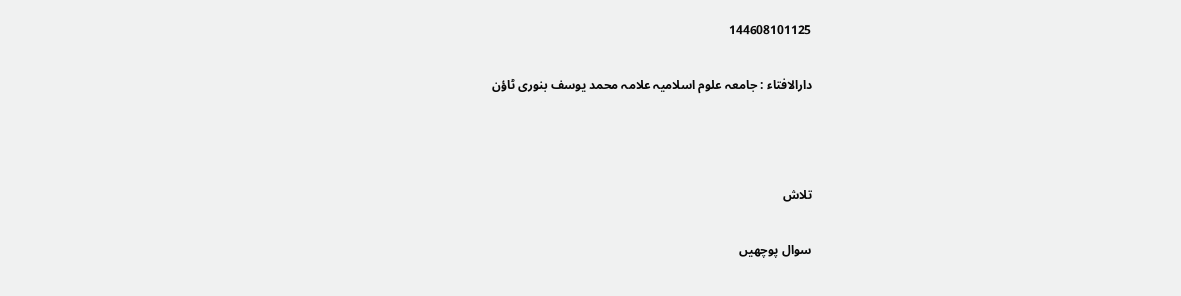144608101125

دارالافتاء : جامعہ علوم اسلامیہ علامہ محمد یوسف بنوری ٹاؤن



تلاش

سوال پوچھیں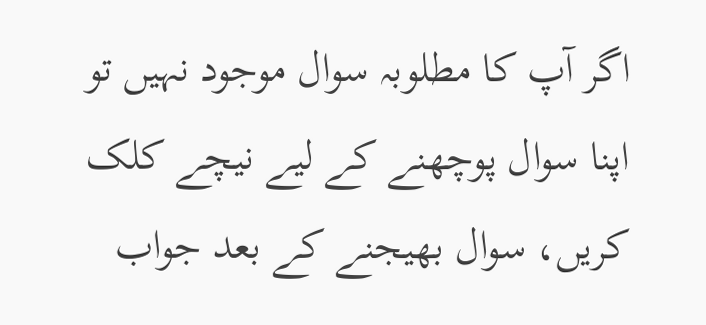اگر آپ کا مطلوبہ سوال موجود نہیں تو اپنا سوال پوچھنے کے لیے نیچے کلک کریں، سوال بھیجنے کے بعد جواب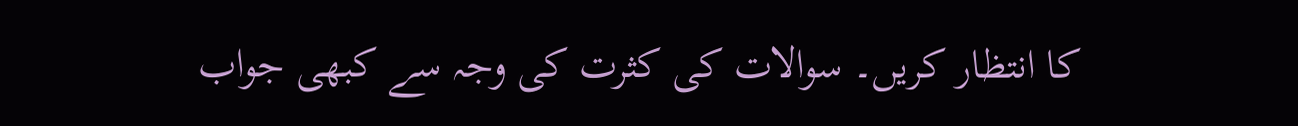کا انتظار کریں۔ سوالات کی کثرت کی وجہ سے کبھی جواب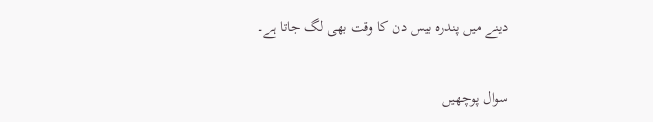دینے میں پندرہ بیس دن کا وقت بھی لگ جاتا ہے۔

سوال پوچھیں